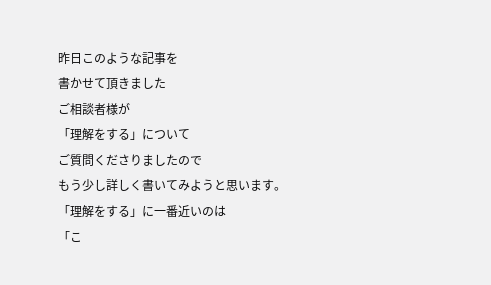昨日このような記事を
書かせて頂きました
ご相談者様が
「理解をする」について
ご質問くださりましたので
もう少し詳しく書いてみようと思います。
「理解をする」に一番近いのは
「こ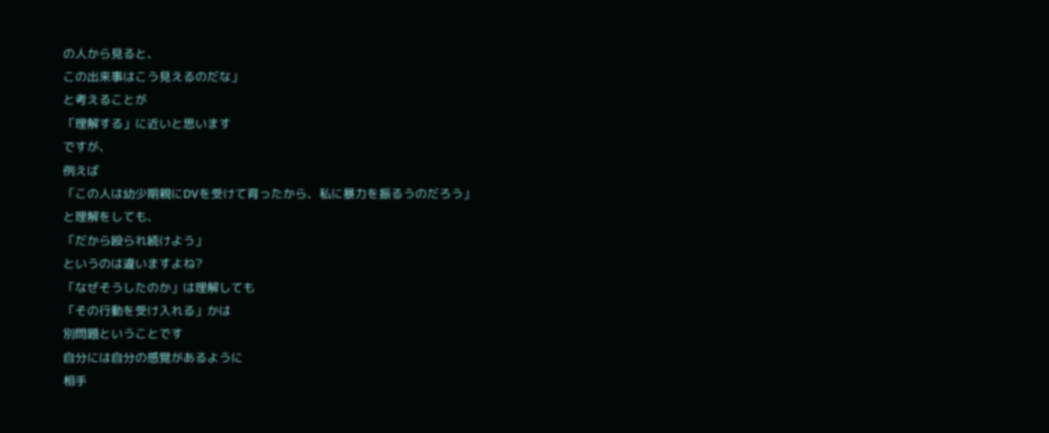の人から見ると、
この出来事はこう見えるのだな」
と考えることが
「理解する」に近いと思います
ですが、
例えば
「この人は幼少期親にDVを受けて育ったから、私に暴力を振るうのだろう」
と理解をしても、
「だから殴られ続けよう」
というのは違いますよね?
「なぜそうしたのか」は理解しても
「その行動を受け入れる」かは
別問題ということです
自分には自分の感覚があるように
相手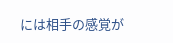には相手の感覚が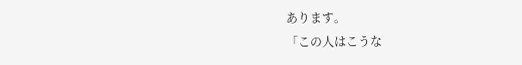あります。
「この人はこうな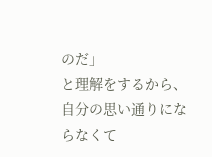のだ」
と理解をするから、
自分の思い通りにならなくて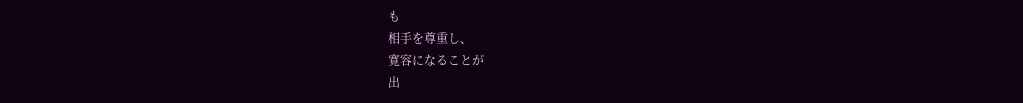も
相手を尊重し、
寛容になることが
出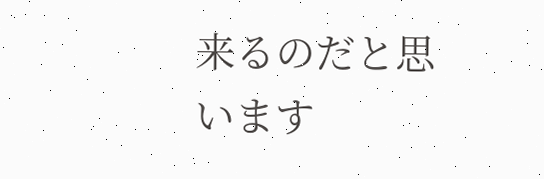来るのだと思います